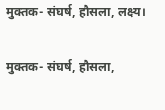मुक्तक- संघर्ष, हौसला, लक्ष्य।

मुक्तक- संघर्ष, हौसला,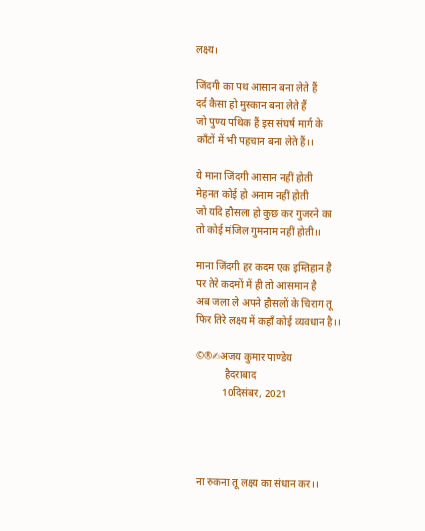लक्ष्य।

जिंदगी का पथ आसान बना लेते हैं
दर्द कैसा हो मुस्कान बना लेते हैं
जो पुण्य पथिक हैं इस संघर्ष मार्ग के
काँटों में भी पहचान बना लेते हैं।।

ये माना जिंदगी आसान नहीं होती
मेहनत कोई हो अनाम नहीं होती
जो यदि हौसला हो कुछ कर गुजरने का
तो कोई मंजिल गुमनाम नहीं होती।।

माना जिंदगी हर कदम एक इम्तिहान है
पर तेरे कदमों में ही तो आसमान है
अब जला ले अपने हौसलों के चिराग तू
फिर तिरे लक्ष्य में कहाँ कोई व्यवधान है।।

©®✍अजय कुमार पाण्डेय
           हैदराबाद
          10दिसंबर, 2021




ना रुकना तू लक्ष्य का संधान कर।।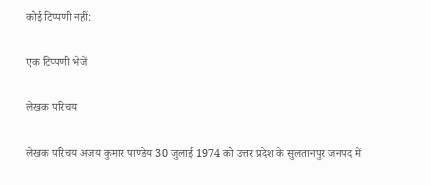कोई टिप्पणी नहीं:

एक टिप्पणी भेजें

लेखक परिचय

लेखक परिचय अजय कुमार पाण्डेय 30 जुलाई 1974 को उत्तर प्रदेश के सुलतानपुर जनपद में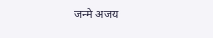जन्मे अजय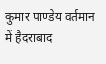कुमार पाण्डेय वर्तमान में हैदराबाद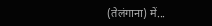(तेलंगाना) में...